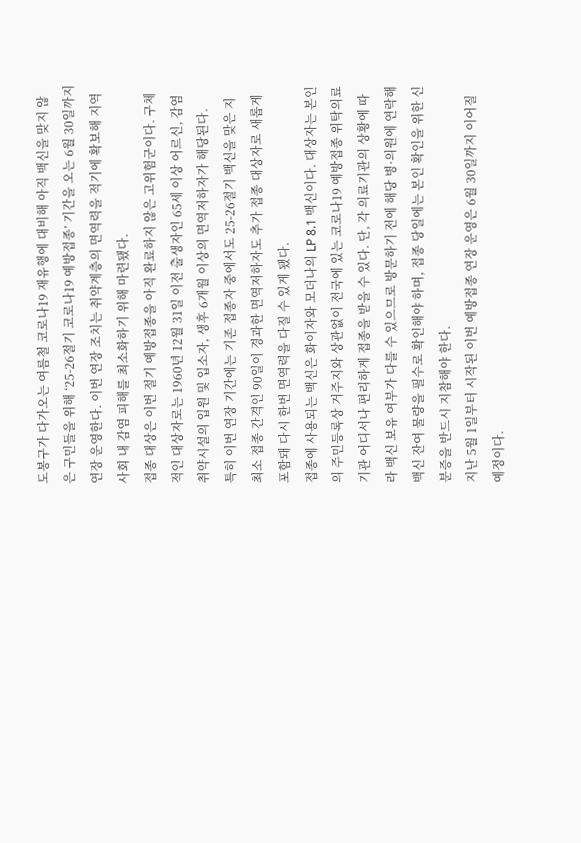도봉구가 다가오는 여름철 코로나19 재유행에 대비해 아직 백신을 맞지 않은 구민들을 위해 ‘25-26절기 코로나19 예방접종’ 기간을 오는 6월 30일까지 연장 운영한다. 이번 연장 조치는 취약계층의 면역력을 적기에 확보해 지역사회 내 감염 피해를 최소화하기 위해 마련됐다.
접종 대상은 이번 절기 예방접종을 아직 완료하지 않은 고위험군이다. 구체적인 대상자로는 1960년 12월 31일 이전 출생자인 65세 이상 어르신, 감염취약시설의 입원 및 입소자, 생후 6개월 이상의 면역저하자가 해당된다.
특히 이번 연장 기간에는 기존 접종자 중에서도 25-26절기 백신을 맞은 지 최소 접종 간격인 90일이 경과한 면역저하자도 추가 접종 대상자로 새롭게 포함돼 다시 한번 면역력을 다질 수 있게 됐다.
접종에 사용되는 백신은 화이자와 모더나의 LP 8.1 백신이다. 대상자는 본인의 주민등록상 거주지와 상관없이 전국에 있는 코로나19 예방접종 위탁의료기관 어디서나 편리하게 접종을 받을 수 있다. 단, 각 의료기관의 상황에 따라 백신 보유 여부가 다를 수 있으므로 방문하기 전에 해당 병·의원에 연락해 백신 잔여 물량을 필수로 확인해야 하며, 접종 당일에는 본인 확인을 위한 신분증을 반드시 지참해야 한다.
지난 5월 1일부터 시작된 이번 예방접종 연장 운영은 6월 30일까지 이어질 예정이다.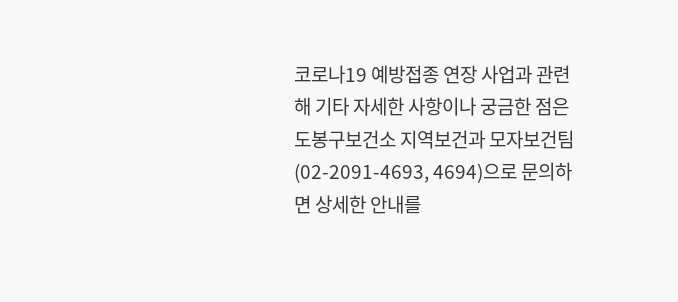코로나19 예방접종 연장 사업과 관련해 기타 자세한 사항이나 궁금한 점은 도봉구보건소 지역보건과 모자보건팀(02-2091-4693, 4694)으로 문의하면 상세한 안내를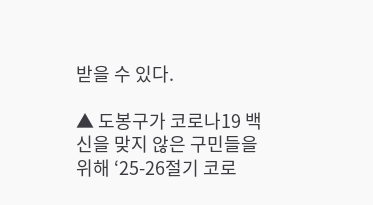받을 수 있다.

▲ 도봉구가 코로나19 백신을 맞지 않은 구민들을 위해 ‘25-26절기 코로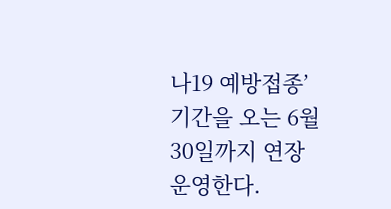나19 예방접종’ 기간을 오는 6월 30일까지 연장 운영한다.